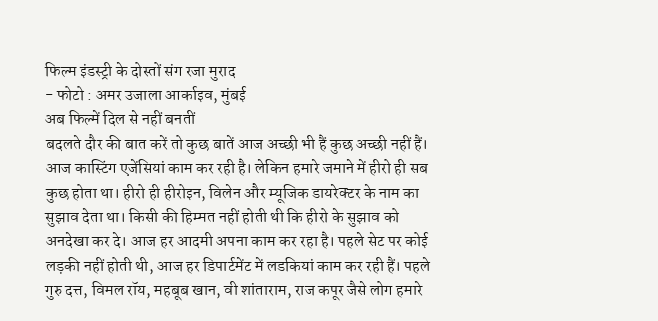फिल्म इंडस्ट्री के दोस्तों संग रजा मुराद
- फोटो : अमर उजाला आर्काइव, मुंबई
अब फिल्में दिल से नहीं बनतीं
बदलते दौर की बात करें तो कुछ बातें आज अच्छी भी हैं कुछ अच्छी नहीं हैं। आज कास्टिंग एजेंसियां काम कर रही है। लेकिन हमारे जमाने में हीरो ही सब कुछ होता था। हीरो ही हीरोइन, विलेन और म्यूजिक डायरेक्टर के नाम का सुझाव देता था। किसी की हिम्मत नहीं होती थी कि हीरो के सुझाव को अनदेखा कर दे। आज हर आदमी अपना काम कर रहा है। पहले सेट पर कोई लड़की नहीं होती थी, आज हर डिपार्टमेंट में लडकियां काम कर रही हैं। पहले गुरु दत्त, विमल रॉय, महबूब खान, वी शांताराम, राज कपूर जैसे लोग हमारे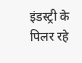इंडस्ट्री के पिलर रहे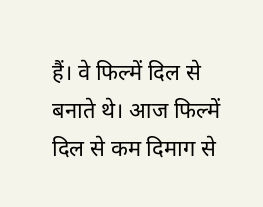हैं। वे फिल्में दिल से बनाते थे। आज फिल्में दिल से कम दिमाग से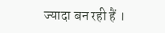ज्यादा बन रही हैं ।